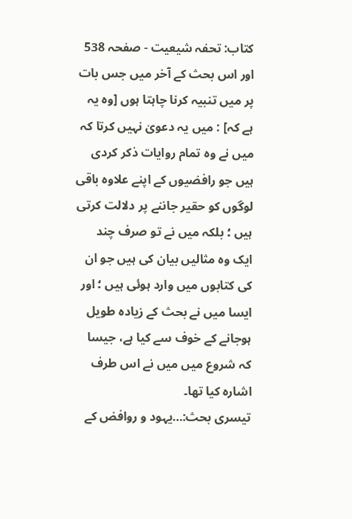کتاب: تحفہ شیعیت - صفحہ 538
اور اس بحث کے آخر میں جس بات پر میں تنبیہ کرنا چاہتا ہوں [وہ یہ ہے کہ] : میں یہ دعویٰ نہیں کرتا کہ میں نے وہ تمام روایات ذکر کردی ہیں جو رافضیوں کے اپنے علاوہ باقی لوگوں کو حقیر جاننے پر دلالت کرتی ہیں ؛ بلکہ میں نے تو صرف چند ایک وہ مثالیں بیان کی ہیں جو ان کی کتابوں میں وارد ہوئی ہیں ؛ اور ایسا میں نے بحث کے زیادہ طویل ہوجانے کے خوف سے کیا ہے، جیسا کہ شروع میں میں نے اس طرف اشارہ کیا تھا۔
تیسری بحث:…یہود و روافض کے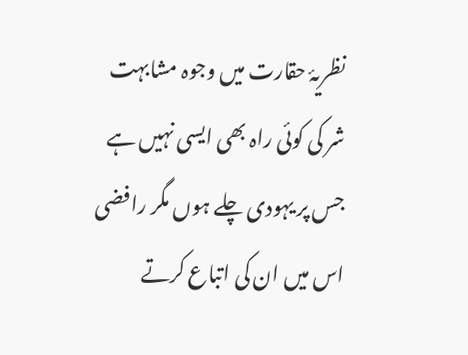نظریۂ حقارت میں وجوہ مشابہت
شر کی کوئی راہ بھی ایسی نہیں ہے جس پر یہودی چلے ہوں مگر رافضی اس میں ان کی اتباع کرتے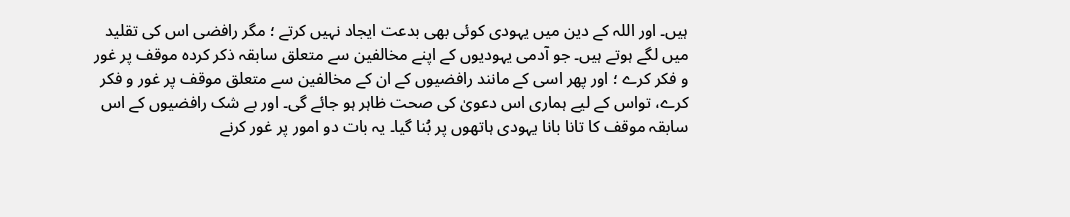ہیں۔ اور اللہ کے دین میں یہودی کوئی بھی بدعت ایجاد نہیں کرتے ؛ مگر رافضی اس کی تقلید میں لگے ہوتے ہیں۔ جو آدمی یہودیوں کے اپنے مخالفین سے متعلق سابقہ ذکر کردہ موقف پر غور و فکر کرے ؛ اور پھر اسی کے مانند رافضیوں کے ان کے مخالفین سے متعلق موقف پر غور و فکر کرے، تواس کے لیے ہماری اس دعویٰ کی صحت ظاہر ہو جائے گی۔ اور بے شک رافضیوں کے اس سابقہ موقف کا تانا بانا یہودی ہاتھوں پر بُنا گیا۔ یہ بات دو امور پر غور کرنے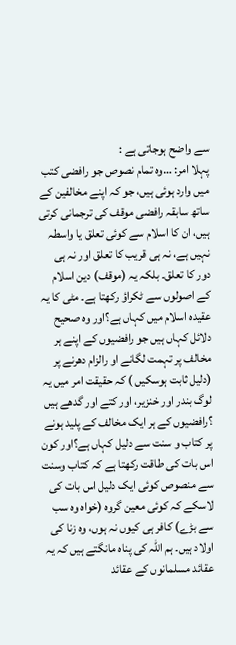سے واضح ہوجاتی ہے :
پہلا امر: …وہ تمام نصوص جو رافضی کتب میں وارد ہوئی ہیں، جو کہ اپنے مخالفین کے ساتھ سابقہ رافضی موقف کی ترجمانی کرتی ہیں، ان کا اسلام سے کوئی تعلق یا واسطہ نہیں ہے، نہ ہی قریب کا تعلق اور نہ ہی دور کا تعلق۔ بلکہ یہ (موقف) دین اسلام کے اصولوں سے ٹکراؤ رکھتا ہے۔ مٹی کا یہ عقیدہ اسلام میں کہاں ہے؟اور وہ صحیح دلائل کہاں ہیں جو رافضیوں کے اپنے ہر مخالف پر تہمت لگانے او رالزام دھرنے پر (دلیل ثابت ہوسکیں ) کہ حقیقت امر میں یہ لوگ بندر اور خنزیر، اور کتے اور گدھے ہیں ؟رافضیوں کے ہر ایک مخالف کے پلید ہونے پر کتاب و سنت سے دلیل کہاں ہے؟اور کون اس بات کی طاقت رکھتا ہے کہ کتاب وسنت سے منصوص کوئی ایک دلیل اس بات کی لاسکے کہ کوئی معین گروہ (خواہ وہ سب سے بڑے) کافر ہی کیوں نہ ہوں، وہ زنا کی اولاد ہیں۔ ہم اللہ کی پناہ مانگتے ہیں کہ یہ عقائد مسلمانوں کے عقائد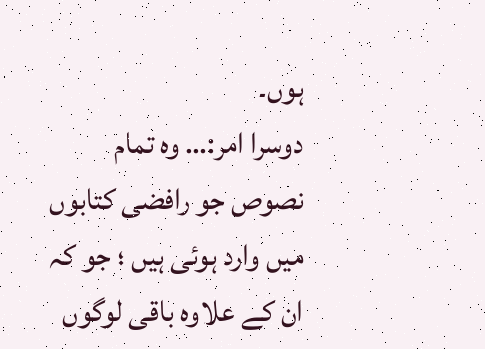ہوں۔
دوسرا امر:… وہ تمام نصوص جو رافضی کتابوں میں وارد ہوئی ہیں ؛ جو کہ ان کے علاوہ باقی لوگوں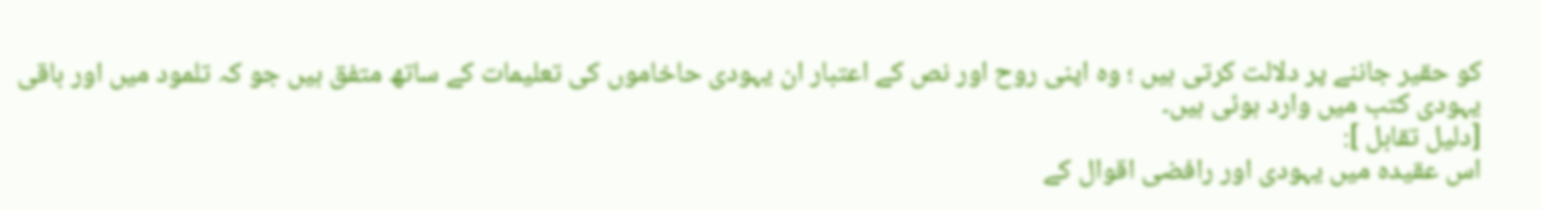کو حقیر جاننے پر دلالت کرتی ہیں ؛ وہ اپنی روح اور نص کے اعتبار ان یہودی حاخاموں کی تعلیمات کے ساتھ متفق ہیں جو کہ تلمود میں اور باقی یہودی کتب میں وارد ہوئی ہیں۔
[دلیل تقابل ]:
اس عقیدہ میں یہودی اور رافضی اقوال کے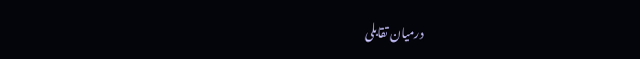درمیان تقابلی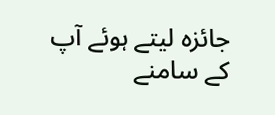جائزہ لیتے ہوئے آپ کے سامنے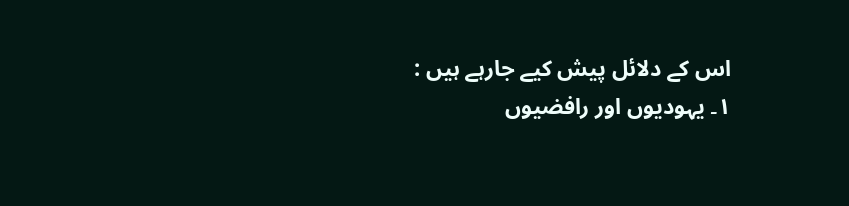اس کے دلائل پیش کیے جارہے ہیں :
۱۔ یہودیوں اور رافضیوں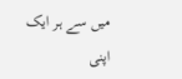میں سے ہر ایک اپنی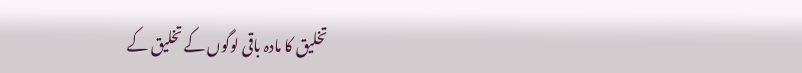تخلیق کا مادہ باقی لوگوں کے تخلیق کے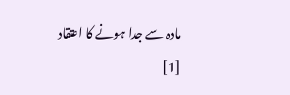مادہ سے جدا ہونے کا اعتقاد
[1]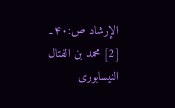الإرشاد ص:۴۰۔
[2] محمد بن الفتال النیسابوری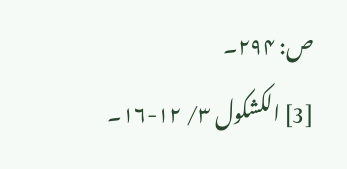ص: ۲۹۴۔
[3] الکشکول ۳/ ۱۲-۱۶۔